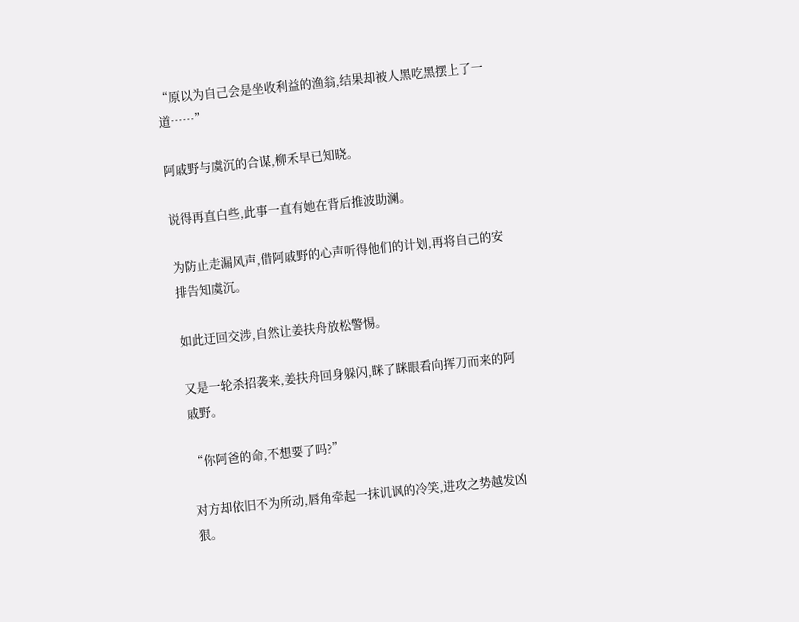“原以为自己会是坐收利益的渔翁,结果却被人黑吃黑摆上了一道……”

阿戚野与虞沉的合谋,柳禾早已知晓。

说得再直白些,此事一直有她在背后推波助澜。

为防止走漏风声,借阿戚野的心声听得他们的计划,再将自己的安排告知虞沉。

如此迂回交涉,自然让姜扶舟放松警惕。

又是一轮杀招袭来,姜扶舟回身躲闪,眯了眯眼看向挥刀而来的阿戚野。

“你阿爸的命,不想要了吗?”

对方却依旧不为所动,唇角牵起一抹讥讽的冷笑,进攻之势越发凶狠。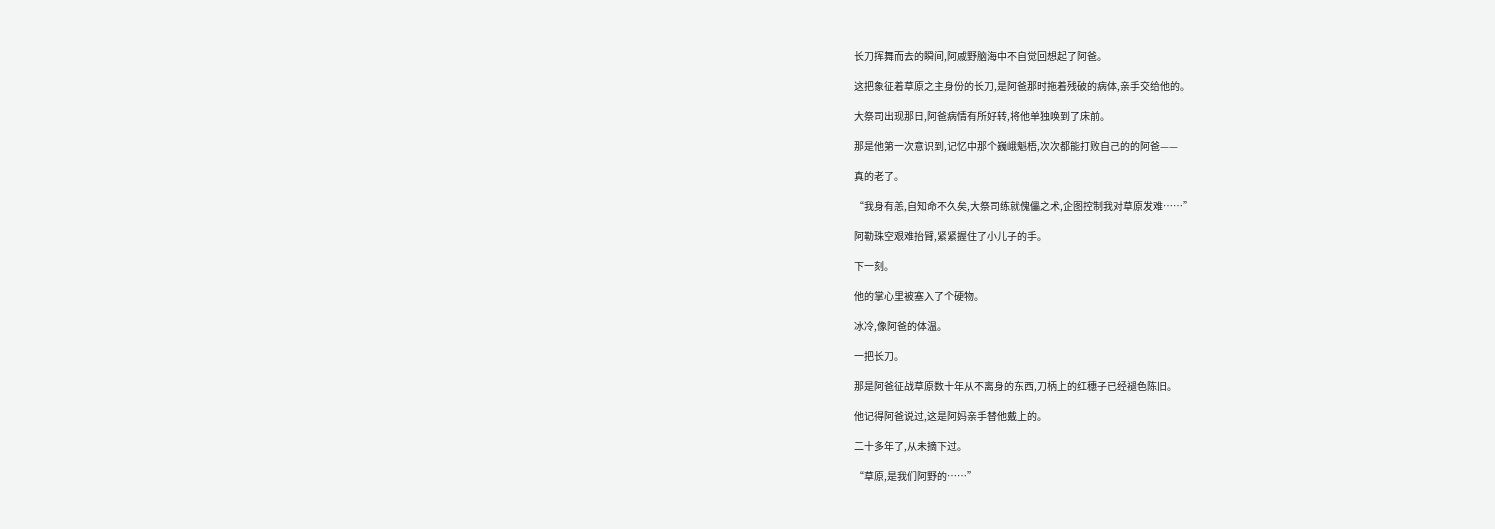长刀挥舞而去的瞬间,阿戚野脑海中不自觉回想起了阿爸。

这把象征着草原之主身份的长刀,是阿爸那时拖着残破的病体,亲手交给他的。

大祭司出现那日,阿爸病情有所好转,将他单独唤到了床前。

那是他第一次意识到,记忆中那个巍峨魁梧,次次都能打败自己的的阿爸——

真的老了。

“我身有恙,自知命不久矣,大祭司练就傀儡之术,企图控制我对草原发难……”

阿勒珠空艰难抬臂,紧紧握住了小儿子的手。

下一刻。

他的掌心里被塞入了个硬物。

冰冷,像阿爸的体温。

一把长刀。

那是阿爸征战草原数十年从不离身的东西,刀柄上的红穗子已经褪色陈旧。

他记得阿爸说过,这是阿妈亲手替他戴上的。

二十多年了,从未摘下过。

“草原,是我们阿野的……”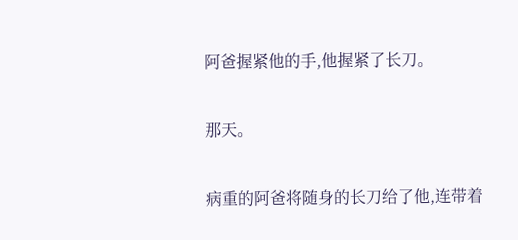阿爸握紧他的手,他握紧了长刀。

那天。

病重的阿爸将随身的长刀给了他,连带着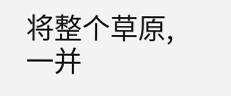将整个草原,一并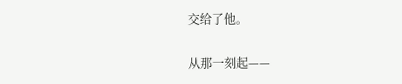交给了他。

从那一刻起——